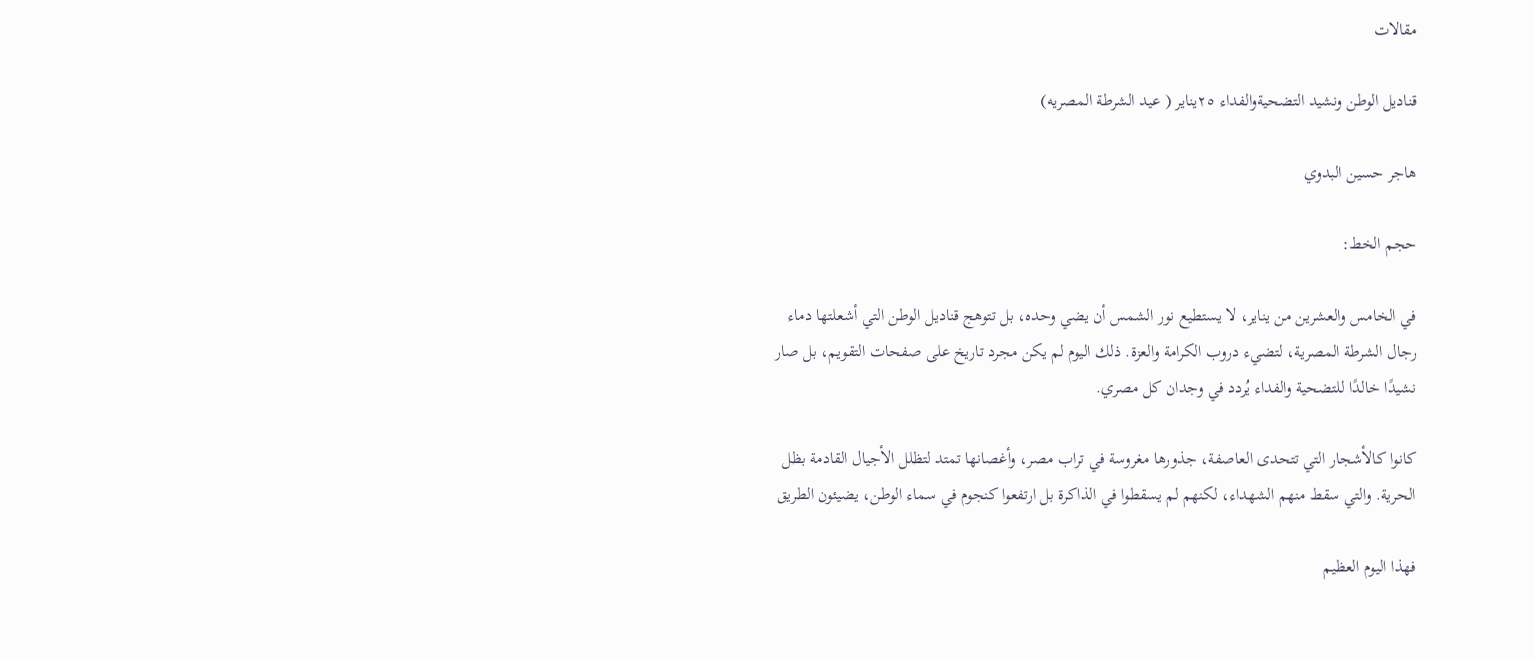مقالات

قناديل الوطن ونشيد التضحيةوالفداء ٢٥يناير ( عيد الشرطة المصريه)

هاجر حسين البدوي

حجم الخط:

في الخامس والعشرين من يناير، لا يستطيع نور الشمس أن يضي وحده، بل تتوهج قناديل الوطن التي أشعلتها دماء رجال الشرطة المصرية، لتضيء دروب الكرامة والعزة. ذلك اليوم لم يكن مجرد تاريخ على صفحات التقويم، بل صار نشيدًا خالدًا للتضحية والفداء يُردد في وجدان كل مصري.

كانوا كالأشجار التي تتحدى العاصفة، جذورها مغروسة في تراب مصر، وأغصانها تمتد لتظلل الأجيال القادمة بظل الحرية. والتي سقط منهم الشهداء، لكنهم لم يسقطوا في الذاكرة بل ارتفعوا كنجوم في سماء الوطن، يضيئون الطريق

فهذا اليوم العظيم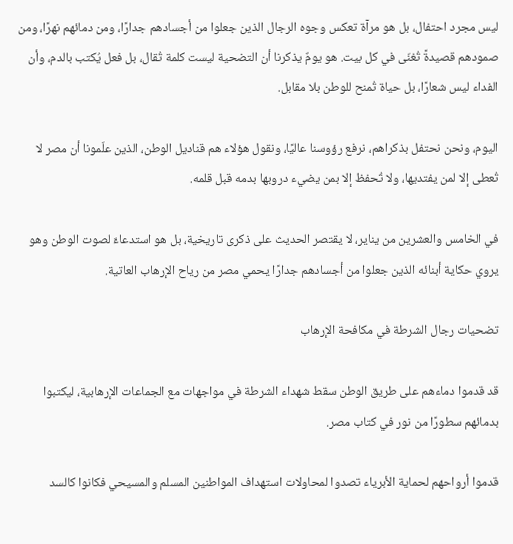ليس مجرد احتفال، بل هو مرآة تعكس وجوه الرجال الذين جعلوا من أجسادهم جدارًا، ومن دمائهم نهرًا، ومن صمودهم قصيدةً تُغنّى في كل بيت. هو يومٌ يذكرنا أن التضحية ليست كلمة تُقال، بل فعل يُكتب بالدم، وأن الفداء ليس شعارًا، بل حياة تُمنح للوطن بلا مقابل.

اليوم، ونحن نحتفل بذكراهم، نرفع رؤوسنا عاليًا، ونقول هؤلاء هم قناديل الوطن، الذين علّمونا أن مصر لا تُعطى إلا لمن يفتديها، ولا تُحفظ إلا بمن يضيء دروبها بدمه قبل قلمه.

في الخامس والعشرين من يناير، لا يقتصر الحديث على ذكرى تاريخية، بل هو استدعاءٌ لصوت الوطن وهو يروي حكاية أبنائه الذين جعلوا من أجسادهم جدارًا يحمي مصر من رياح الإرهاب العاتية.

تضحيات رجال الشرطة في مكافحة الإرهاب

قد قدموا دماءهم على طريق الوطن سقط شهداء الشرطة في مواجهات مع الجماعات الإرهابية، ليكتبوا بدمائهم سطورًا من نور في كتاب مصر.

قدموا أرواحهم لحماية الأبرياء تصدوا لمحاولات استهداف المواطنين المسلم والمسيحي فكانوا كالسد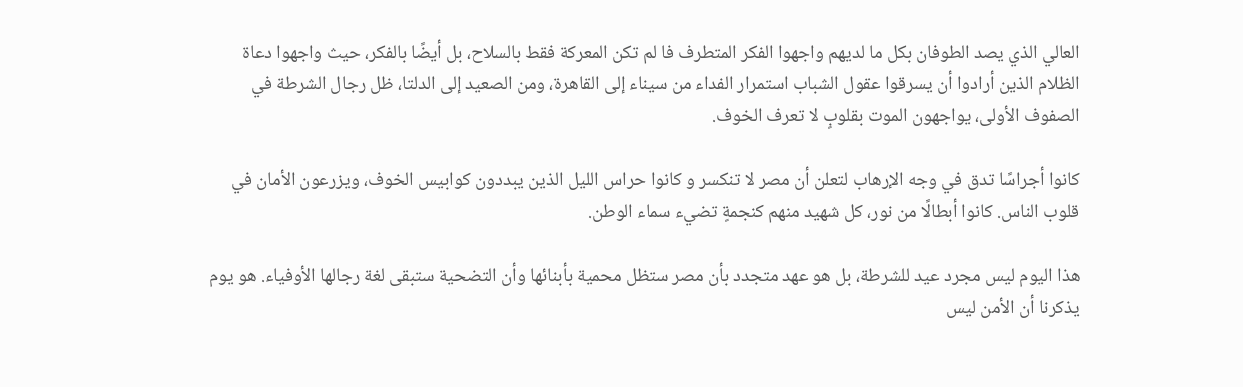العالي الذي يصد الطوفان بكل ما لديهم واجهوا الفكر المتطرف فا لم تكن المعركة فقط بالسلاح، بل أيضًا بالفكر، حيث واجهوا دعاة الظلام الذين أرادوا أن يسرقوا عقول الشباب استمرار الفداء من سيناء إلى القاهرة، ومن الصعيد إلى الدلتا، ظل رجال الشرطة في الصفوف الأولى، يواجهون الموت بقلوبٍ لا تعرف الخوف.

كانوا أجراسًا تدق في وجه الإرهاب لتعلن أن مصر لا تنكسر و كانوا حراس الليل الذين يبددون كوابيس الخوف، ويزرعون الأمان في قلوب الناس. كانوا أبطالًا من نور، كل شهيد منهم كنجمةٍ تضيء سماء الوطن.

هذا اليوم ليس مجرد عيد للشرطة، بل هو عهد متجدد بأن مصر ستظل محمية بأبنائها وأن التضحية ستبقى لغة رجالها الأوفياء. هو يوم يذكرنا أن الأمن ليس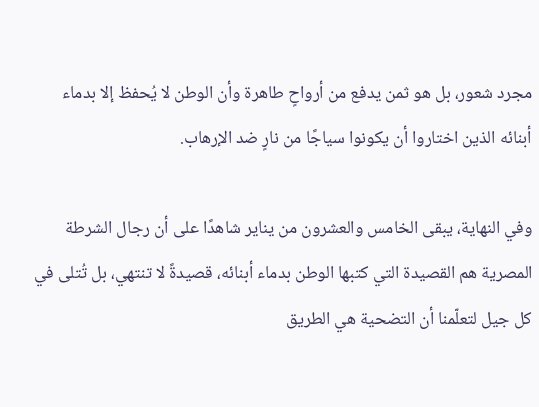مجرد شعور، بل هو ثمن يدفع من أرواحٍ طاهرة وأن الوطن لا يُحفظ إلا بدماء أبنائه الذين اختاروا أن يكونوا سياجًا من نارٍ ضد الإرهاب.

وفي النهاية، يبقى الخامس والعشرون من يناير شاهدًا على أن رجال الشرطة المصرية هم القصيدة التي كتبها الوطن بدماء أبنائه، قصيدةً لا تنتهي، بل تُتلى في كل جيل لتعلّمنا أن التضحية هي الطريق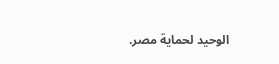الوحيد لحماية مصر.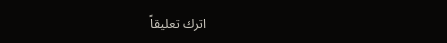اترك تعليقاً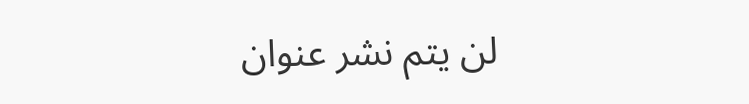لن يتم نشر عنوان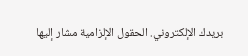بريدك الإلكتروني. الحقول الإلزامية مشار إليها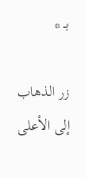بـ *

زر الذهاب إلى الأعلى